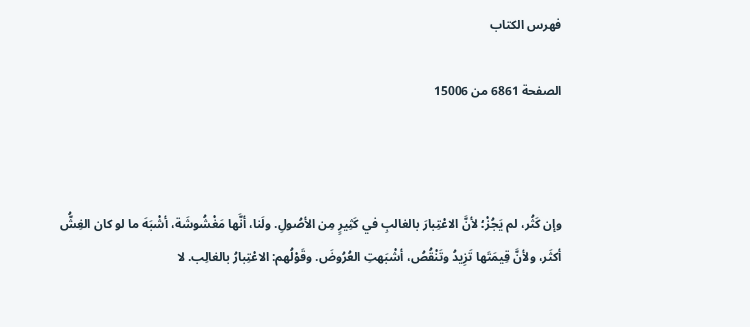فهرس الكتاب

الصفحة 6861 من 15006



وإن كَثُر، لم يَجُزْ؛ لأنَّ الاعْتِبارَ بالغالبِ في كَثِيرٍ مِن الأصُولِ. ولَنا، أنَّها مَغْشُوشَة، أشْبَهَ ما لو كان الغِشُّ أكثَر، ولأنَّ قِيمَتَها تَزِيدُ وتَنْقُصُ، أشْبَهتِ العُرُوضَ. وقَوْلُهم: الاعْتِبارُ بالغالِب. لا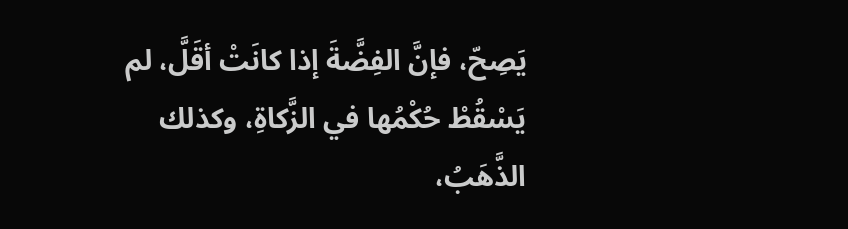يَصِحّ، فإنَّ الفِضَّةَ إذا كانَتْ أقَلَّ، لم يَسْقُطْ حُكْمُها في الزَّكاةِ، وكذلك الذَّهَبُ،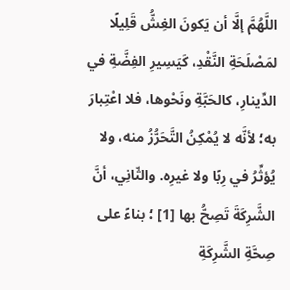اللَّهُمَّ إلَّا أن يَكونَ الغِشُّ قَلِيلًا لمَصْلَحَةِ النَّقْدِ، كَيَسِيرِ الفِضَّةِ في الدِّينارِ، كالحَبَّةِ ونَحْوها، فلا اعْتِبارَ به؛ لأنَّه لا يُمْكِنُ التَّحَرُّزُ منه، ولا يُؤثِّرُ في رِبًا ولا غيرِه. والثّانِي، أنَّ الشَّرِكَةَ تَصِحُّ بها [1] ؛ بناءً على صِحَّةِ الشَّرِكَةِ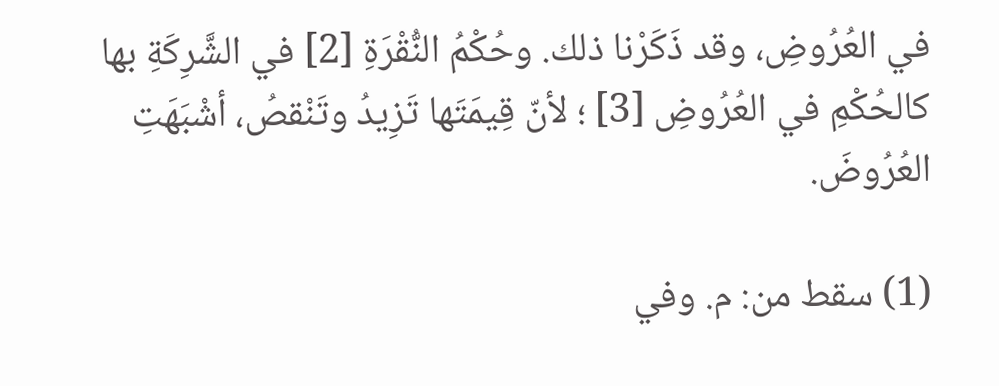في العُرُوضِ، وقد ذَكَرْنا ذلك. وحُكْمُ النُّقْرَةِ [2] في الشَّرِكَةِ بها كالحُكْمِ في العُرُوضِ [3] ؛ لأنّ قِيمَتَها تَزِيدُ وتَنْقصُ، أشْبَهَتِ العُرُوضَ.

(1) سقط من: م. وفي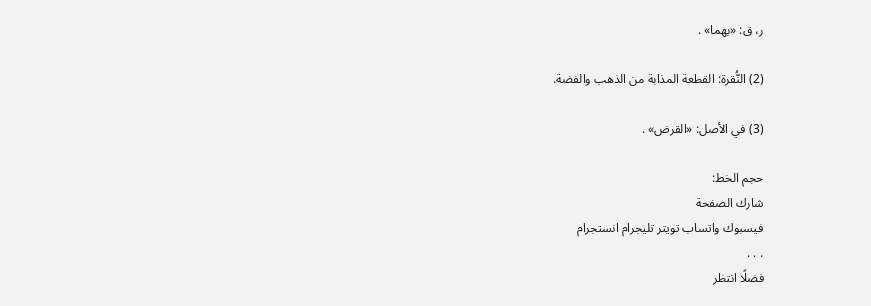ر، ق: «بهما» .

(2) النُّقرة: القطعة المذابة من الذهب والفضة.

(3) في الأصل: «القرض» .

حجم الخط:
شارك الصفحة
فيسبوك واتساب تويتر تليجرام انستجرام
. . .
فضلًا انتظر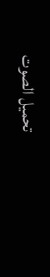تحميل الصوت